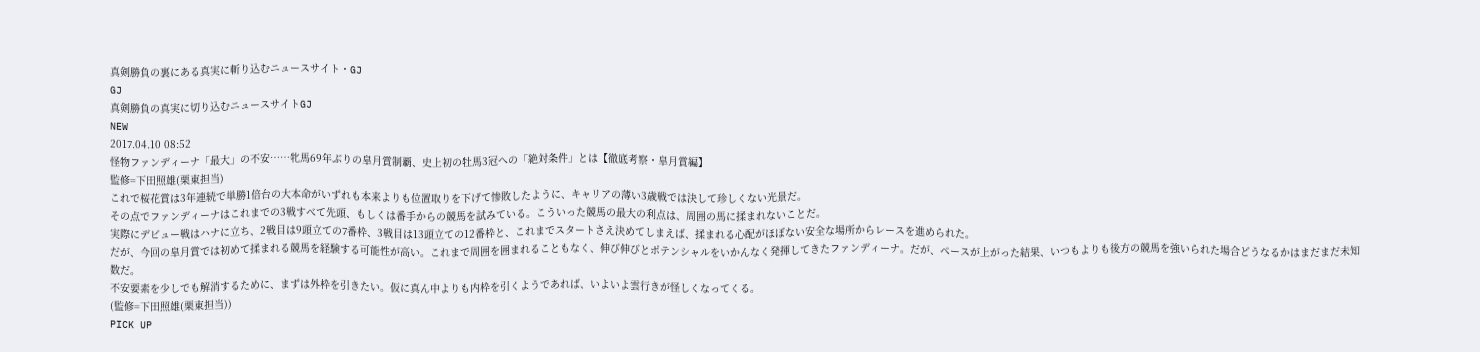真剣勝負の裏にある真実に斬り込むニュースサイト・GJ
GJ
真剣勝負の真実に切り込むニュースサイトGJ
NEW
2017.04.10 08:52
怪物ファンディーナ「最大」の不安……牝馬69年ぶりの皐月賞制覇、史上初の牡馬3冠への「絶対条件」とは【徹底考察・皐月賞編】
監修=下田照雄(栗東担当)
これで桜花賞は3年連続で単勝1倍台の大本命がいずれも本来よりも位置取りを下げて惨敗したように、キャリアの薄い3歳戦では決して珍しくない光景だ。
その点でファンディーナはこれまでの3戦すべて先頭、もしくは番手からの競馬を試みている。こういった競馬の最大の利点は、周囲の馬に揉まれないことだ。
実際にデビュー戦はハナに立ち、2戦目は9頭立ての7番枠、3戦目は13頭立ての12番枠と、これまでスタートさえ決めてしまえば、揉まれる心配がほぼない安全な場所からレースを進められた。
だが、今回の皐月賞では初めて揉まれる競馬を経験する可能性が高い。これまで周囲を囲まれることもなく、伸び伸びとポテンシャルをいかんなく発揮してきたファンディーナ。だが、ペースが上がった結果、いつもよりも後方の競馬を強いられた場合どうなるかはまだまだ未知数だ。
不安要素を少しでも解消するために、まずは外枠を引きたい。仮に真ん中よりも内枠を引くようであれば、いよいよ雲行きが怪しくなってくる。
(監修=下田照雄(栗東担当))
PICK UP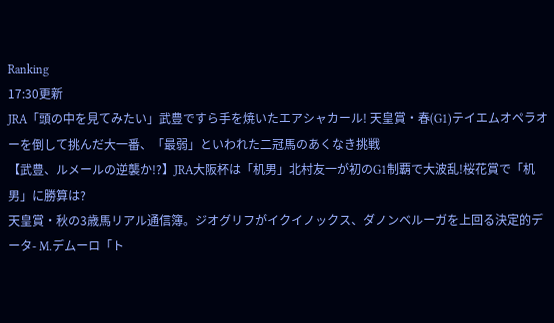Ranking
17:30更新
JRA「頭の中を見てみたい」武豊ですら手を焼いたエアシャカール! 天皇賞・春(G1)テイエムオペラオーを倒して挑んだ大一番、「最弱」といわれた二冠馬のあくなき挑戦
【武豊、ルメールの逆襲か!?】JRA大阪杯は「机男」北村友一が初のG1制覇で大波乱!桜花賞で「机男」に勝算は?
天皇賞・秋の3歳馬リアル通信簿。ジオグリフがイクイノックス、ダノンベルーガを上回る決定的データ- M.デムーロ「ト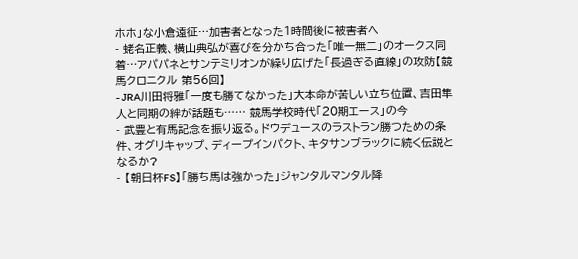ホホ」な小倉遠征…加害者となった1時間後に被害者へ
- 蛯名正義、横山典弘が喜びを分かち合った「唯一無二」のオークス同着…アパパネとサンテミリオンが繰り広げた「長過ぎる直線」の攻防【競馬クロニクル 第56回】
- JRA川田将雅「一度も勝てなかった」大本命が苦しい立ち位置、吉田隼人と同期の絆が話題も…… 競馬学校時代「20期エース」の今
- 武豊と有馬記念を振り返る。ドウデュースのラストラン勝つための条件、オグリキャップ、ディープインパクト、キタサンブラックに続く伝説となるか?
- 【朝日杯FS】「勝ち馬は強かった」ジャンタルマンタル降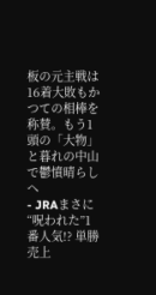板の元主戦は16着大敗もかつての相棒を称賛。もう1頭の「大物」と暮れの中山で鬱憤晴らしへ
- JRAまさに“呪われた”1番人気!? 単勝売上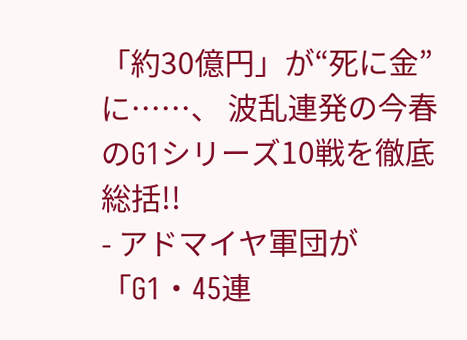「約30億円」が“死に金”に……、 波乱連発の今春のG1シリーズ10戦を徹底総括!!
- アドマイヤ軍団が「G1・45連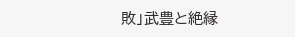敗」武豊と絶縁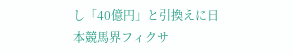し「40億円」と引換えに日本競馬界フィクサ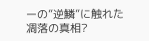ーの”逆鱗”に触れた凋落の真相?